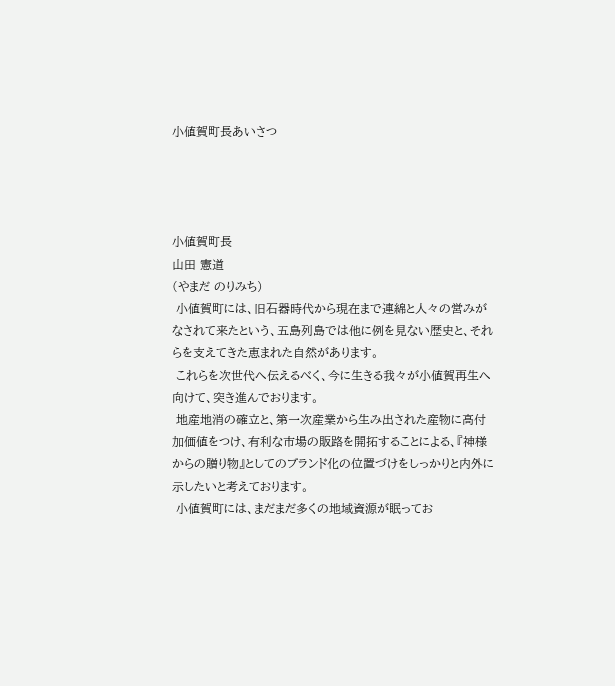小値賀町長あいさつ




小値賀町長
山田 憲道
(やまだ のりみち)
 小値賀町には、旧石器時代から現在まで連綿と人々の営みがなされて来たという、五島列島では他に例を見ない歴史と、それらを支えてきた恵まれた自然があります。
 これらを次世代へ伝えるべく、今に生きる我々が小値賀再生へ向けて、突き進んでおります。
 地産地消の確立と、第一次産業から生み出された産物に高付加価値をつけ、有利な市場の販路を開拓することによる、『神様からの贈り物』としてのブランド化の位置づけをしっかりと内外に示したいと考えております。
 小値賀町には、まだまだ多くの地域資源が眠ってお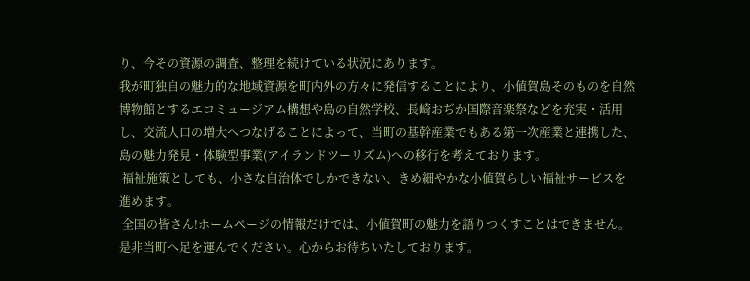り、今その資源の調査、整理を続けている状況にあります。
我が町独自の魅力的な地域資源を町内外の方々に発信することにより、小値賀島そのものを自然博物館とするエコミュージアム構想や島の自然学校、長崎おぢか国際音楽祭などを充実・活用し、交流人口の増大へつなげることによって、当町の基幹産業でもある第一次産業と連携した、島の魅力発見・体験型事業(アイランドツーリズム)への移行を考えております。
 福祉施策としても、小さな自治体でしかできない、きめ細やかな小値賀らしい福祉サービスを進めます。
 全国の皆さん!ホームページの情報だけでは、小値賀町の魅力を語りつくすことはできません。是非当町へ足を運んでください。心からお待ちいたしております。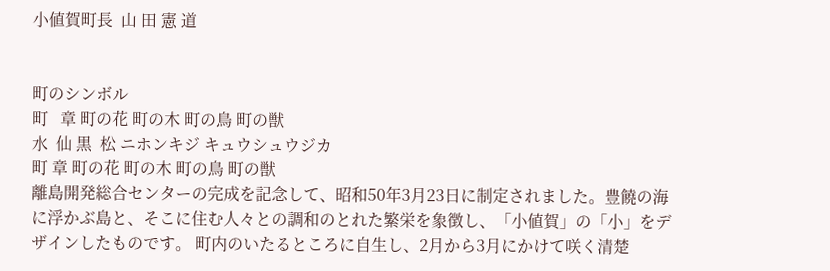小値賀町長  山 田 憲 道


町のシンボル
町   章 町の花 町の木 町の鳥 町の獣
水  仙 黒  松 ニホンキジ キュウシュウジカ
町 章 町の花 町の木 町の鳥 町の獣
離島開発総合センターの完成を記念して、昭和50年3月23日に制定されました。豊饒の海に浮かぶ島と、そこに住む人々との調和のとれた繁栄を象徴し、「小値賀」の「小」をデザインしたものです。 町内のいたるところに自生し、2月から3月にかけて咲く清楚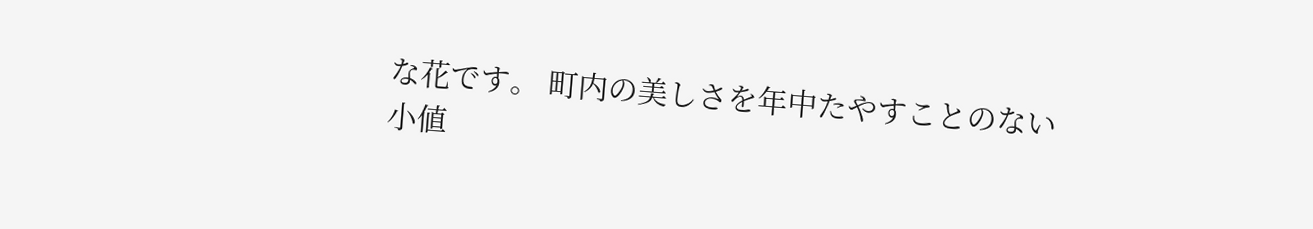な花です。 町内の美しさを年中たやすことのない小値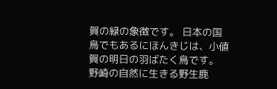賀の緑の象徴です。 日本の国鳥でもあるにほんきじは、小値賀の明日の羽ばたく鳥です。 野崎の自然に生きる野生鹿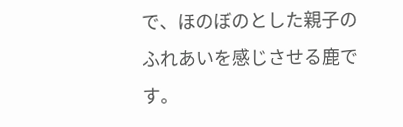で、ほのぼのとした親子のふれあいを感じさせる鹿です。